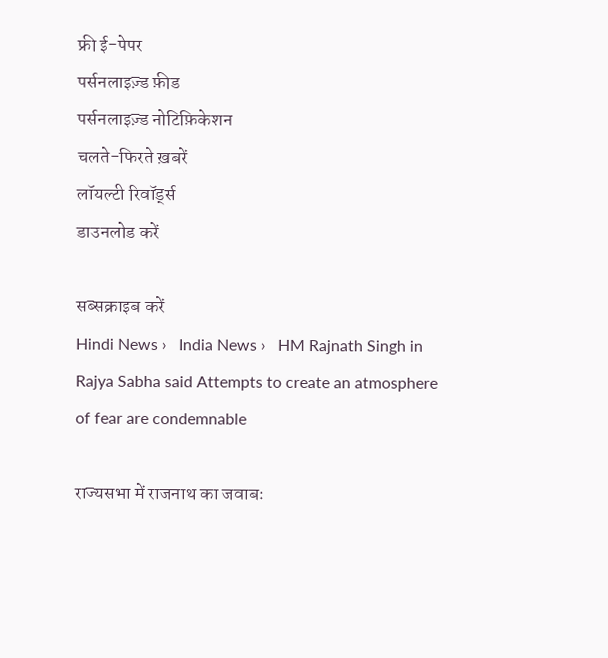फ्री ई-पेपर
पर्सनलाइज़्ड फ़ीड
पर्सनलाइज़्ड नोटिफ़िकेशन
चलते-फिरते ख़बरें
लॉयल्टी रिवॉर्ड्स
डाउनलोड करें

सब्सक्राइब करें
Hindi News ›   India News ›   HM Rajnath Singh in Rajya Sabha said Attempts to create an atmosphere of fear are condemnable

राज्यसभा में राजनाथ का जवाबः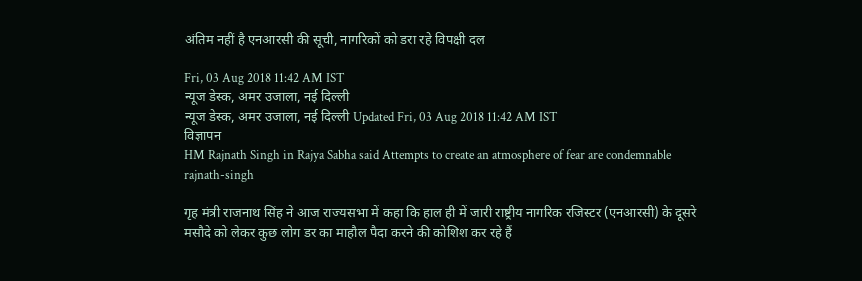अंतिम नहीं है एनआरसी की सूची, नागरिकों को डरा रहे विपक्षी दल

Fri, 03 Aug 2018 11:42 AM IST
न्यूज डेस्क, अमर उजाला, नई दिल्ली
न्यूज डेस्क, अमर उजाला, नई दिल्ली Updated Fri, 03 Aug 2018 11:42 AM IST
विज्ञापन
HM Rajnath Singh in Rajya Sabha said Attempts to create an atmosphere of fear are condemnable
rajnath-singh

गृह मंत्री राजनाथ सिंह ने आज राज्यसभा में कहा कि हाल ही में जारी राष्ट्रीय नागरिक रजिस्टर (एनआरसी) के दूसरे मसौदे को लेकर कुछ लोग डर का माहौल पैदा करने की कोशिश कर रहे हैं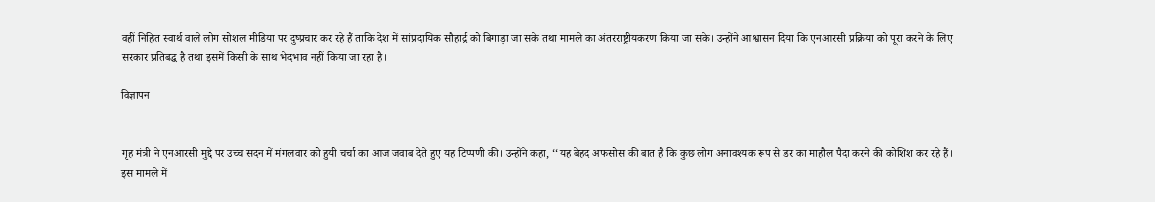वहीं निहित स्वार्थ वाले लोग सोशल मीडिया पर दुष्प्रचार कर रहे हैं ताकि देश में सांप्रदायिक सौहार्द्र को बिगाड़ा जा सके तथा मामले का अंतरराष्ट्रीयकरण किया जा सके। उन्होंने आश्वासन दिया कि एनआरसी प्रक्रिया को पूरा करने के लिए सरकार प्रतिबद्ध है तथा इसमें किसी के साथ भेदभाव नहीं किया जा रहा है।

विज्ञापन


गृह मंत्री ने एनआरसी मुद्दे पर उच्च सदन में मंगलवार को हुयी चर्चा का आज जवाब देते हुए यह टिप्पणी की। उन्होंने कहा, ‘‘यह बेहद अफसोस की बात है कि कुछ लोग अनावश्यक रूप से डर का माहौल पैदा करने की कोशिश कर रहे हैं। इस मामले में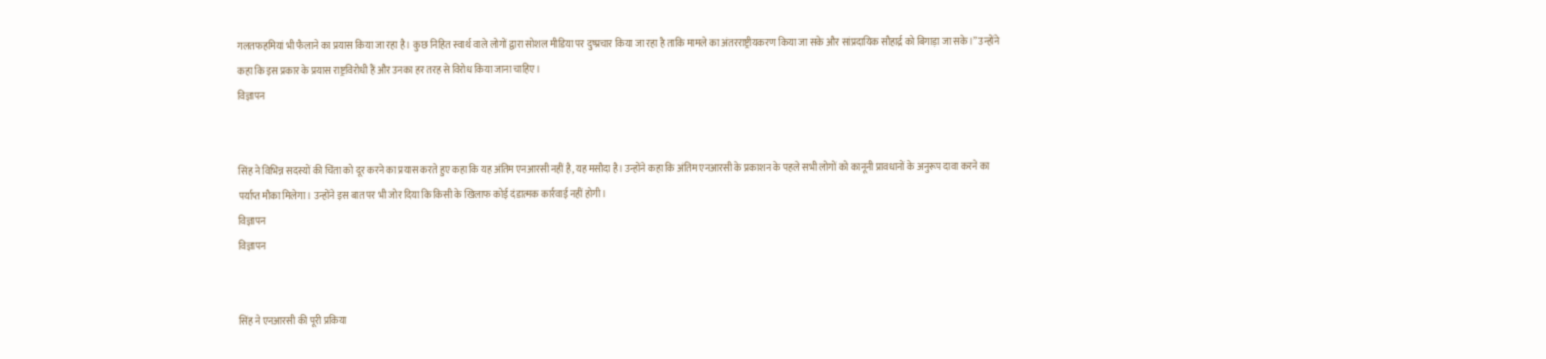गलतफहमियां भी फैलाने का प्रयास किया जा रहा है। कुछ निहित स्वार्थ वाले लोगों द्वारा सोशल मीडिया पर दुष्प्रचार किया जा रहा है ताकि मामले का अंतरराष्ट्रीयकरण किया जा सके और सांप्रदायिक सौहार्द्र को बिगाड़ा जा सके।’’ उन्होंने कहा कि इस प्रकार के प्रयास राष्ट्रविरोधी हैं और उनका हर तरह से विरोध किया जाना चाहिए।
विज्ञापन


सिंह ने विभिन्न सदस्यों की चिंता को दूर करने का प्रयास करते हुए कहा कि यह अंतिम एनआरसी नहीं है, यह मसौदा है। उन्होंने कहा कि अंतिम एनआरसी के प्रकाशन के पहले सभी लोगों को कानूनी प्रावधानों के अनुरूप दावा करने का पर्याप्त मौका मिलेगा। उन्होंने इस बात पर भी जोर दिया कि किसी के खिलाफ कोई दंडात्मक कार्रवाई नहीं होगी।
विज्ञापन
विज्ञापन


सिंह ने एनआरसी की पूरी प्रकिया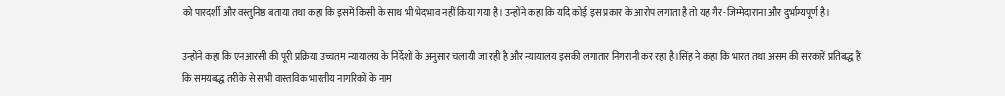को पारदर्शी और वस्तुनिष्ठ बताया तथा कहा कि इसमें किसी के साथ भी भेदभाव नहीं किया गया है। उन्होंने कहा कि यदि कोई इस प्रकार के आरोप लगाता है तो यह गैर-जिम्मेदाराना और दुर्भाग्यपूर्ण है।

उन्होंने कहा कि एनआरसी की पूरी प्रक्रिया उच्चतम न्यायालय के निर्देशों के अनुसार चलायी जा रही है और न्यायालय इसकी लगातार निगरानी कर रहा है।सिंह ने कहा कि भारत तथा असम की सरकारें प्रतिबद्ध हैं कि समयबद्ध तरीके से सभी वास्तविक भारतीय नागरिकों के नाम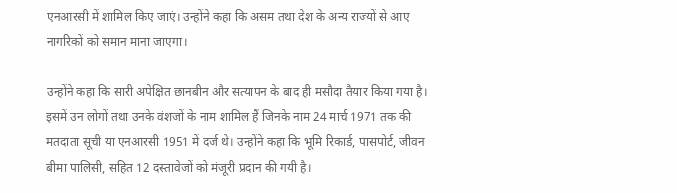एनआरसी में शामिल किए जाएं। उन्होंने कहा कि असम तथा देश के अन्य राज्यों से आए नागरिकों को समान माना जाएगा।

उन्होंने कहा कि सारी अपेक्षित छानबीन और सत्यापन के बाद ही मसौदा तैयार किया गया है। इसमें उन लोगों तथा उनके वंशजों के नाम शामिल हैं जिनके नाम 24 मार्च 1971 तक की मतदाता सूची या एनआरसी 1951 में दर्ज थे। उन्होंने कहा कि भूमि रिकार्ड, पासपोर्ट, जीवन बीमा पालिसी, सहित 12 दस्तावेजों को मंजूरी प्रदान की गयी है।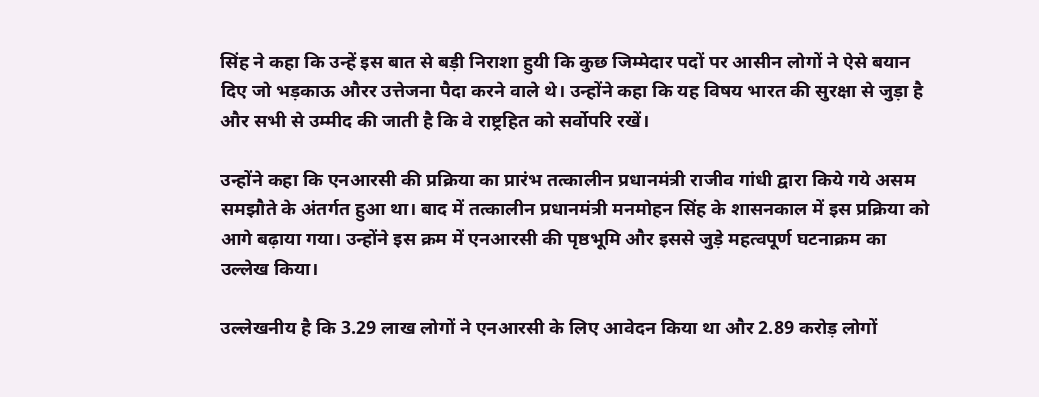सिंह ने कहा कि उन्हें इस बात से बड़ी निराशा हुयी कि कुछ जिम्मेदार पदों पर आसीन लोगों ने ऐसे बयान दिए जो भड़काऊ औरर उत्तेजना पैदा करने वाले थे। उन्होंने कहा कि यह विषय भारत की सुरक्षा से जुड़ा है और सभी से उम्मीद की जाती है कि वे राष्ट्रहित को सर्वोपरि रखें।

उन्होंने कहा कि एनआरसी की प्रक्रिया का प्रारंभ तत्कालीन प्रधानमंत्री राजीव गांधी द्वारा किये गये असम समझौते के अंतर्गत हुआ था। बाद में तत्कालीन प्रधानमंत्री मनमोहन सिंह के शासनकाल में इस प्रक्रिया को आगे बढ़ाया गया। उन्होंने इस क्रम में एनआरसी की पृष्ठभूमि और इससे जुड़े महत्वपूर्ण घटनाक्रम का उल्लेख किया।

उल्लेखनीय है कि 3.29 लाख लोगों ने एनआरसी के लिए आवेदन किया था और 2.89 करोड़ लोगों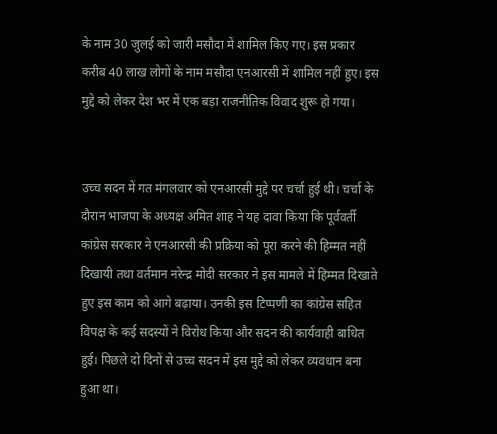के नाम 30 जुलई को जारी मसौदा में शामिल किए गए। इस प्रकार करीब 40 लाख लोगों के नाम मसौदा एनआरसी में शामिल नहीं हुए। इस मुद्दे को लेकर देश भर में एक बड़ा राजनीतिक विवाद शुरू हो गया।


उच्च सदन में गत मंगलवार को एनआरसी मुद्दे पर चर्चा हुई थी। चर्चा के दौरान भाजपा के अध्यक्ष अमित शाह ने यह दावा किया कि पूर्ववर्ती कांग्रेस सरकार ने एनआरसी की प्रक्रिया को पूरा करने की हिम्मत नहीं दिखायी तथा वर्तमान नरेन्द्र मोदी सरकार ने इस मामले में हिम्मत दिखाते हुए इस काम को आगे बढ़ाया। उनकी इस टिप्पणी का कांग्रेस सहित विपक्ष के कई सदस्यों ने विरोध किया और सदन की कार्यवाही बाधित हुई। पिछले दो दिनों से उच्च सदन में इस मुद्दे को लेकर व्यवधान बना हुआ था।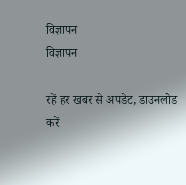विज्ञापन
विज्ञापन

रहें हर खबर से अपडेट, डाउनलोड करें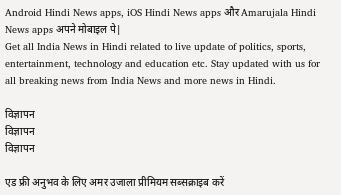Android Hindi News apps, iOS Hindi News apps और Amarujala Hindi News apps अपने मोबाइल पे|
Get all India News in Hindi related to live update of politics, sports, entertainment, technology and education etc. Stay updated with us for all breaking news from India News and more news in Hindi.

विज्ञापन
विज्ञापन
विज्ञापन

एड फ्री अनुभव के लिए अमर उजाला प्रीमियम सब्सक्राइब करें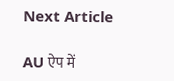Next Article

AU ऐप में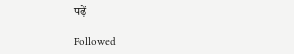पढ़ें

Followed